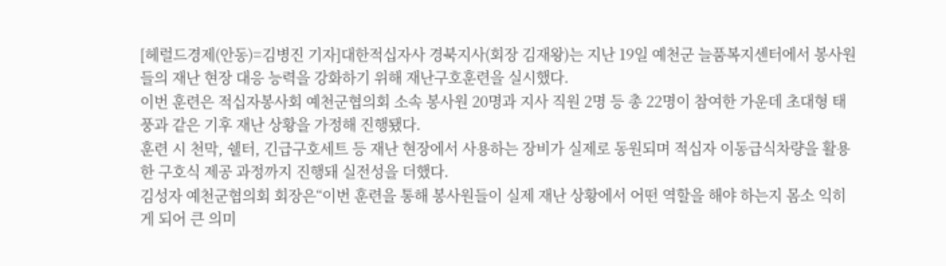[헤럴드경제(안동)=김병진 기자]대한적십자사 경북지사(회장 김재왕)는 지난 19일 예천군 늘품복지센터에서 봉사원들의 재난 현장 대응 능력을 강화하기 위해 재난구호훈련을 실시했다.
이번 훈련은 적십자봉사회 예천군협의회 소속 봉사원 20명과 지사 직원 2명 등 총 22명이 참여한 가운데 초대형 태풍과 같은 기후 재난 상황을 가정해 진행됐다.
훈련 시 천막, 쉘터, 긴급구호세트 등 재난 현장에서 사용하는 장비가 실제로 동원되며 적십자 이동급식차량을 활용한 구호식 제공 과정까지 진행돼 실전성을 더했다.
김성자 예천군협의회 회장은“이번 훈련을 통해 봉사원들이 실제 재난 상황에서 어떤 역할을 해야 하는지 몸소 익히게 되어 큰 의미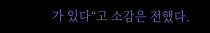가 있다“고 소감은 전했다.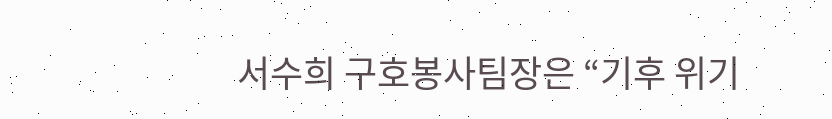서수희 구호봉사팀장은 “기후 위기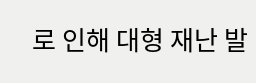로 인해 대형 재난 발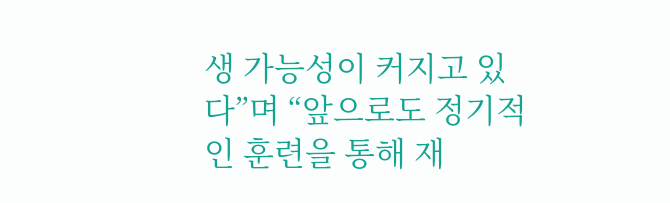생 가능성이 커지고 있다”며 “앞으로도 정기적인 훈련을 통해 재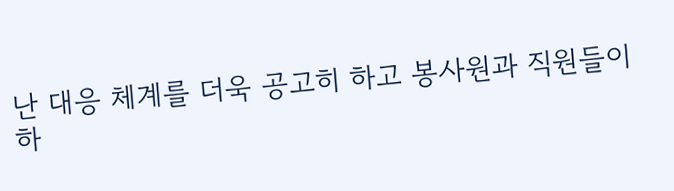난 대응 체계를 더욱 공고히 하고 봉사원과 직원들이 하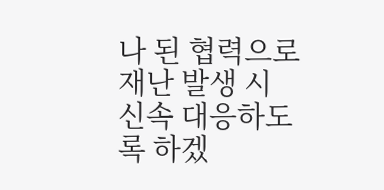나 된 협력으로 재난 발생 시 신속 대응하도록 하겠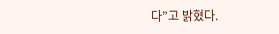다”고 밝혔다.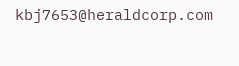kbj7653@heraldcorp.com